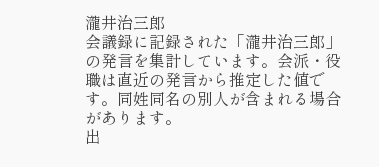瀧井治三郎
会議録に記録された「瀧井治三郎」の発言を集計しています。会派・役職は直近の発言から推定した値です。同姓同名の別人が含まれる場合があります。
出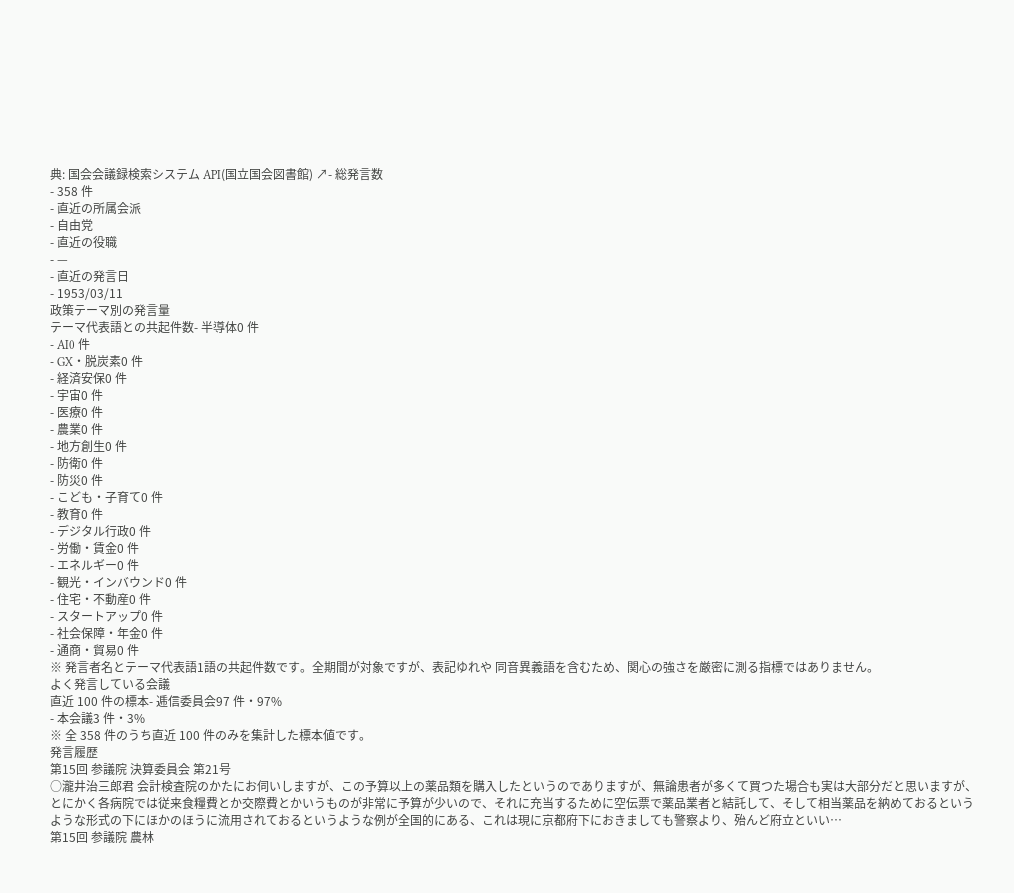典: 国会会議録検索システム API(国立国会図書館) ↗- 総発言数
- 358 件
- 直近の所属会派
- 自由党
- 直近の役職
- —
- 直近の発言日
- 1953/03/11
政策テーマ別の発言量
テーマ代表語との共起件数- 半導体0 件
- AI0 件
- GX・脱炭素0 件
- 経済安保0 件
- 宇宙0 件
- 医療0 件
- 農業0 件
- 地方創生0 件
- 防衛0 件
- 防災0 件
- こども・子育て0 件
- 教育0 件
- デジタル行政0 件
- 労働・賃金0 件
- エネルギー0 件
- 観光・インバウンド0 件
- 住宅・不動産0 件
- スタートアップ0 件
- 社会保障・年金0 件
- 通商・貿易0 件
※ 発言者名とテーマ代表語1語の共起件数です。全期間が対象ですが、表記ゆれや 同音異義語を含むため、関心の強さを厳密に測る指標ではありません。
よく発言している会議
直近 100 件の標本- 逓信委員会97 件・97%
- 本会議3 件・3%
※ 全 358 件のうち直近 100 件のみを集計した標本値です。
発言履歴
第15回 参議院 決算委員会 第21号
○瀧井治三郎君 会計検査院のかたにお伺いしますが、この予算以上の薬品類を購入したというのでありますが、無論患者が多くて買つた場合も実は大部分だと思いますが、とにかく各病院では従来食糧費とか交際費とかいうものが非常に予算が少いので、それに充当するために空伝票で薬品業者と結託して、そして相当薬品を納めておるというような形式の下にほかのほうに流用されておるというような例が全国的にある、これは現に京都府下におきましても警察より、殆んど府立といい…
第15回 参議院 農林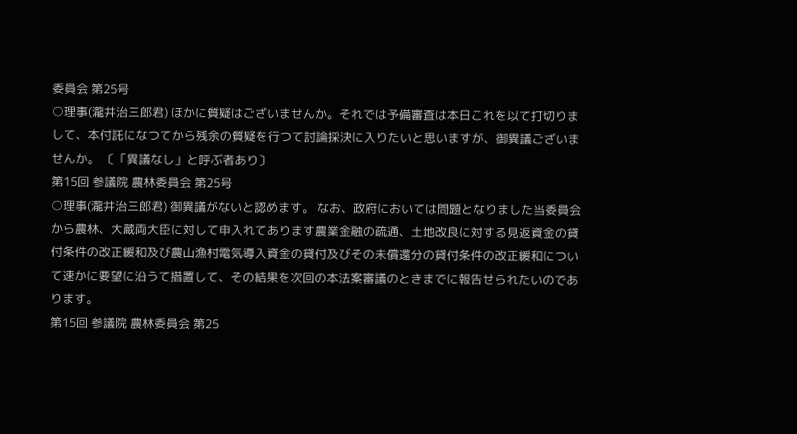委員会 第25号
○理事(瀧井治三郎君) ほかに質疑はございませんか。それでは予備審査は本日これを以て打切りまして、本付託になつてから残余の質疑を行つて討論採決に入りたいと思いますが、御異議ございませんか。 〔「異議なし」と呼ぶ者あり〕
第15回 参議院 農林委員会 第25号
○理事(瀧井治三郎君) 御異議がないと認めます。 なお、政府においては問題となりました当委員会から農林、大蔵両大臣に対して申入れてあります農業金融の疏通、土地改良に対する見返資金の貸付条件の改正緩和及び農山漁村電気導入資金の貸付及びその未償還分の貸付条件の改正緩和について速かに要望に沿うて措置して、その結果を次回の本法案審議のときまでに報告せられたいのであります。
第15回 参議院 農林委員会 第25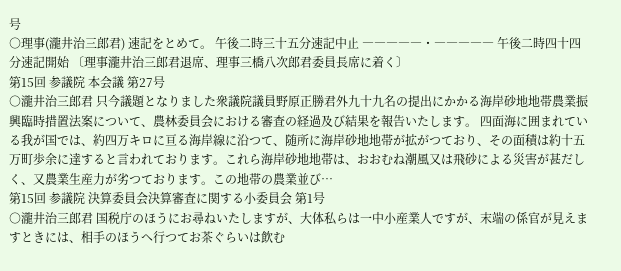号
○理事(瀧井治三郎君) 速記をとめて。 午後二時三十五分速記中止 ―――――・――――― 午後二時四十四分速記開始 〔理事瀧井治三郎君退席、理事三橋八次郎君委員長席に着く〕
第15回 参議院 本会議 第27号
○瀧井治三郎君 只今議題となりました衆議院議員野原正勝君外九十九名の提出にかかる海岸砂地地帯農業振興臨時措置法案について、農林委員会における審査の経過及び結果を報告いたします。 四面海に囲まれている我が国では、約四万キロに亘る海岸線に沿つて、随所に海岸砂地地帯が拡がつており、その面積は約十五万町歩余に達すると言われております。これら海岸砂地地帯は、おおむね潮風又は飛砂による災害が甚だしく、又農業生産力が劣つております。この地帯の農業並び…
第15回 参議院 決算委員会決算審査に関する小委員会 第1号
○瀧井治三郎君 国税庁のほうにお尋ねいたしますが、大体私らは一中小産業人ですが、末端の係官が見えますときには、相手のほうへ行つてお茶ぐらいは飲む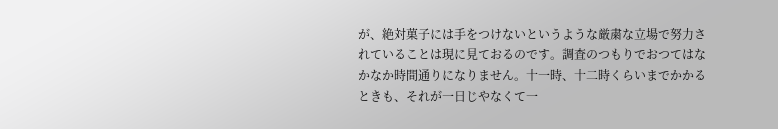が、絶対菓子には手をつけないというような厳粛な立場で努力されていることは現に見ておるのです。調査のつもりでおつてはなかなか時間通りになりません。十一時、十二時くらいまでかかるときも、それが一日じやなくて一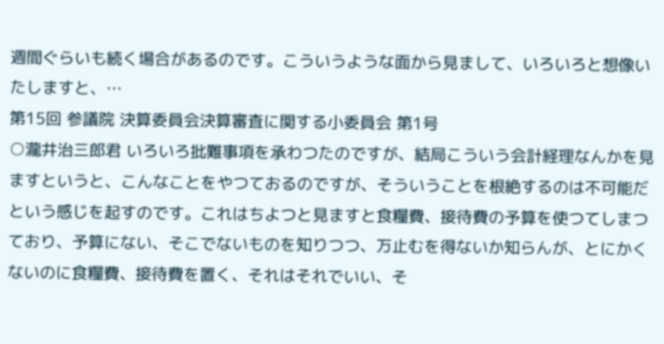週間ぐらいも続く場合があるのです。こういうような面から見まして、いろいろと想像いたしますと、…
第15回 参議院 決算委員会決算審査に関する小委員会 第1号
○瀧井治三郎君 いろいろ批難事項を承わつたのですが、結局こういう会計経理なんかを見ますというと、こんなことをやつておるのですが、そういうことを根絶するのは不可能だという感じを起すのです。これはちよつと見ますと食糧費、接待費の予算を使つてしまつており、予算にない、そこでないものを知りつつ、万止むを得ないか知らんが、とにかくないのに食糧費、接待費を置く、それはそれでいい、そ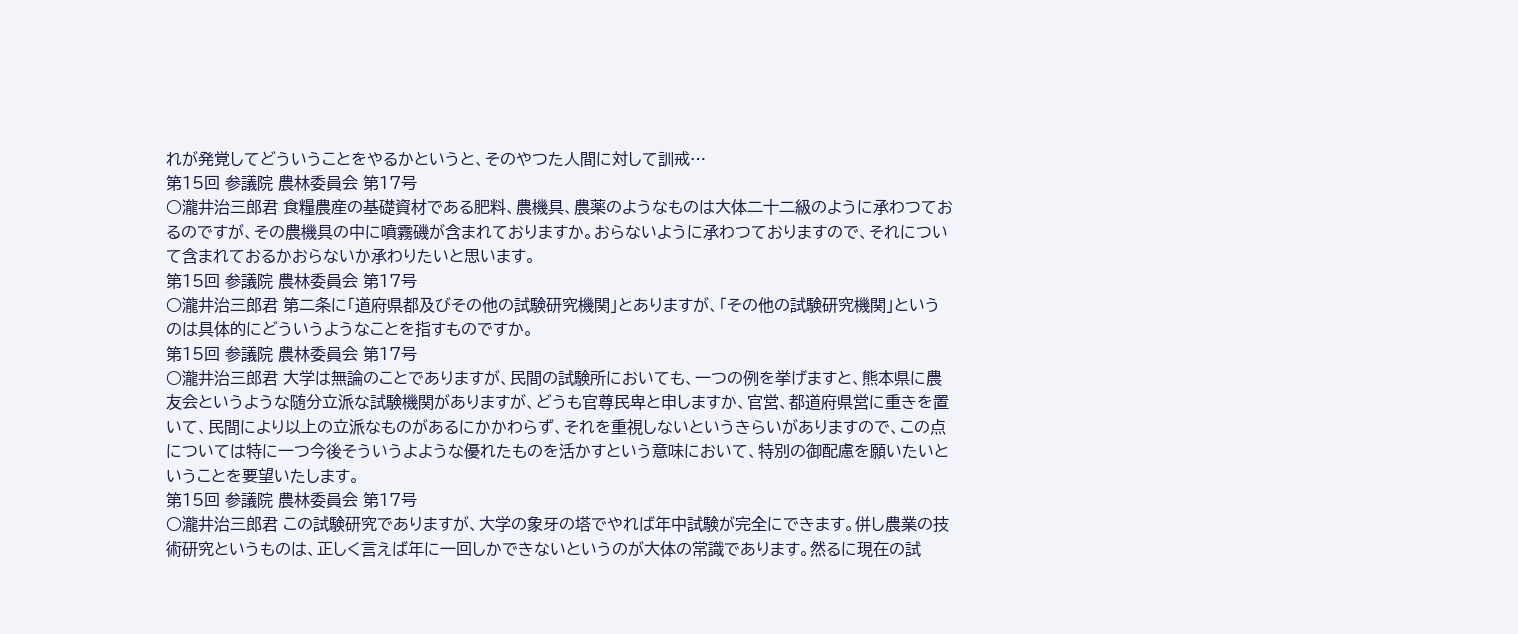れが発覚してどういうことをやるかというと、そのやつた人間に対して訓戒…
第15回 参議院 農林委員会 第17号
○瀧井治三郎君 食糧農産の基礎資材である肥料、農機具、農薬のようなものは大体二十二級のように承わつておるのですが、その農機具の中に噴霧磯が含まれておりますか。おらないように承わつておりますので、それについて含まれておるかおらないか承わりたいと思います。
第15回 参議院 農林委員会 第17号
○瀧井治三郎君 第二条に「道府県都及びその他の試験研究機関」とありますが、「その他の試験研究機関」というのは具体的にどういうようなことを指すものですか。
第15回 参議院 農林委員会 第17号
○瀧井治三郎君 大学は無論のことでありますが、民間の試験所においても、一つの例を挙げますと、熊本県に農友会というような随分立派な試験機関がありますが、どうも官尊民卑と申しますか、官営、都道府県営に重きを置いて、民間により以上の立派なものがあるにかかわらず、それを重視しないというきらいがありますので、この点については特に一つ今後そういうよような優れたものを活かすという意味において、特別の御配慮を願いたいということを要望いたします。
第15回 参議院 農林委員会 第17号
○瀧井治三郎君 この試験研究でありますが、大学の象牙の塔でやれば年中試験が完全にできます。併し農業の技術研究というものは、正しく言えば年に一回しかできないというのが大体の常識であります。然るに現在の試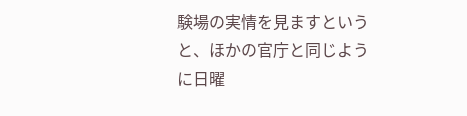験場の実情を見ますというと、ほかの官庁と同じように日曜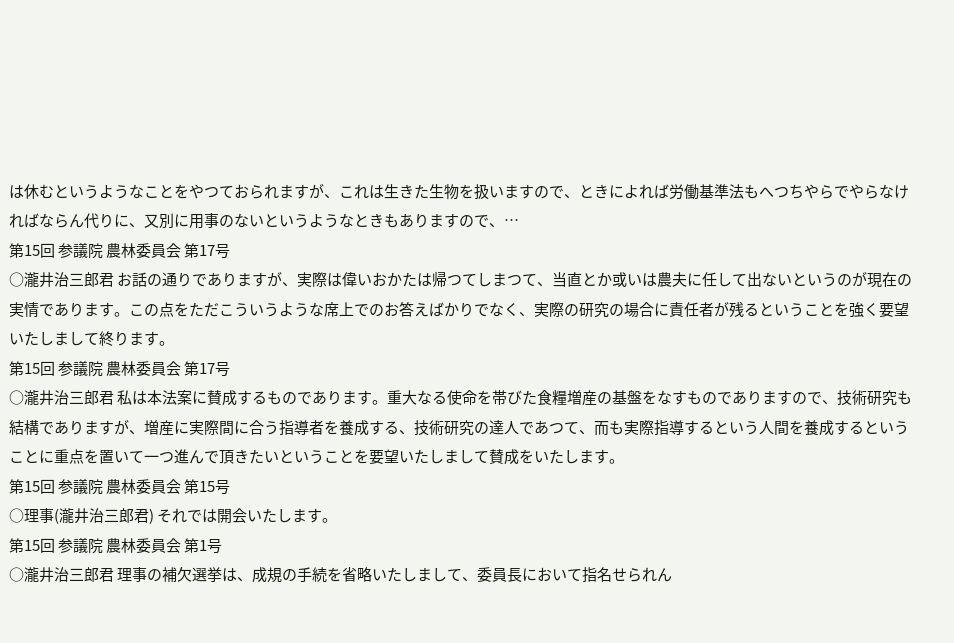は休むというようなことをやつておられますが、これは生きた生物を扱いますので、ときによれば労働基準法もへつちやらでやらなければならん代りに、又別に用事のないというようなときもありますので、…
第15回 参議院 農林委員会 第17号
○瀧井治三郎君 お話の通りでありますが、実際は偉いおかたは帰つてしまつて、当直とか或いは農夫に任して出ないというのが現在の実情であります。この点をただこういうような席上でのお答えばかりでなく、実際の研究の場合に責任者が残るということを強く要望いたしまして終ります。
第15回 参議院 農林委員会 第17号
○瀧井治三郎君 私は本法案に賛成するものであります。重大なる使命を帯びた食糧増産の基盤をなすものでありますので、技術研究も結構でありますが、増産に実際間に合う指導者を養成する、技術研究の達人であつて、而も実際指導するという人間を養成するということに重点を置いて一つ進んで頂きたいということを要望いたしまして賛成をいたします。
第15回 参議院 農林委員会 第15号
○理事(瀧井治三郎君) それでは開会いたします。
第15回 参議院 農林委員会 第1号
○瀧井治三郎君 理事の補欠選挙は、成規の手続を省略いたしまして、委員長において指名せられん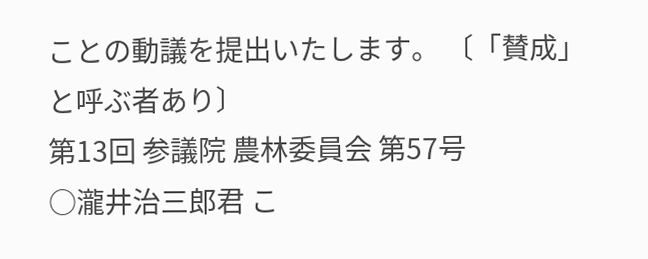ことの動議を提出いたします。 〔「賛成」と呼ぶ者あり〕
第13回 参議院 農林委員会 第57号
○瀧井治三郎君 こ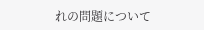れの問題について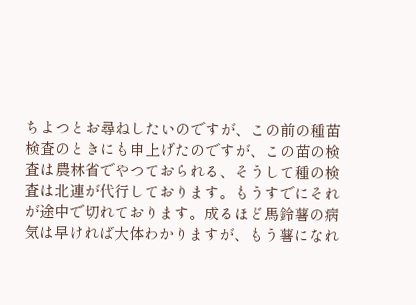ちよつとお尋ねしたいのですが、この前の種苗検査のときにも申上げたのですが、この苗の検査は農林省でやつておられる、そうして種の検査は北連が代行しております。もうすでにそれが途中で切れております。成るほど馬鈴薯の病気は早ければ大体わかりますが、もう薯になれ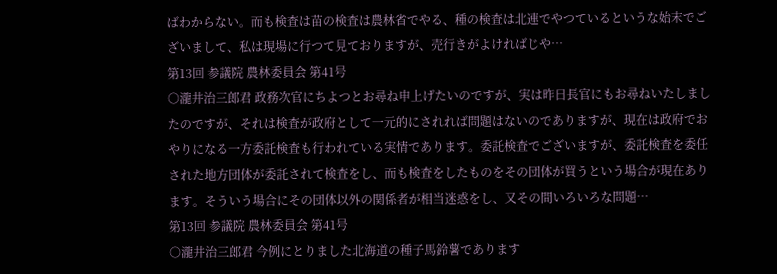ばわからない。而も検査は苗の検査は農林省でやる、種の検査は北連でやつているというな始末でございまして、私は現場に行つて見ておりますが、売行きがよければじや…
第13回 参議院 農林委員会 第41号
○瀧井治三郎君 政務次官にちよつとお尋ね申上げたいのですが、実は昨日長官にもお尋ねいたしましたのですが、それは検査が政府として一元的にされれば問題はないのでありますが、現在は政府でおやりになる一方委託検査も行われている実情であります。委託検査でございますが、委託検査を委任された地方団体が委託されて検査をし、而も検査をしたものをその団体が買うという場合が現在あります。そういう場合にその団体以外の関係者が相当迷惑をし、又その間いろいろな問題…
第13回 参議院 農林委員会 第41号
○瀧井治三郎君 今例にとりました北海道の種子馬鈴薯であります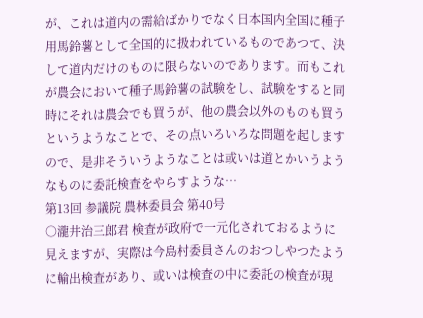が、これは道内の需給ばかりでなく日本国内全国に種子用馬鈴薯として全国的に扱われているものであつて、決して道内だけのものに限らないのであります。而もこれが農会において種子馬鈴薯の試験をし、試験をすると同時にそれは農会でも買うが、他の農会以外のものも買うというようなことで、その点いろいろな問題を起しますので、是非そういうようなことは或いは道とかいうようなものに委託検査をやらすような…
第13回 参議院 農林委員会 第40号
○瀧井治三郎君 検査が政府で一元化されておるように見えますが、実際は今島村委員さんのおつしやつたように輸出検査があり、或いは検査の中に委託の検査が現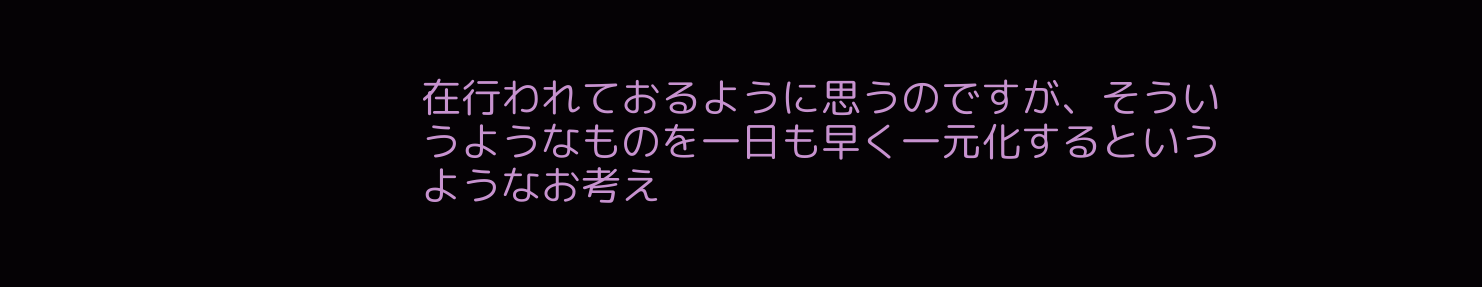在行われておるように思うのですが、そういうようなものを一日も早く一元化するというようなお考え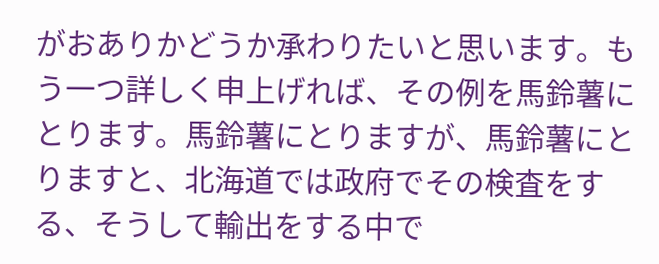がおありかどうか承わりたいと思います。もう一つ詳しく申上げれば、その例を馬鈴薯にとります。馬鈴薯にとりますが、馬鈴薯にとりますと、北海道では政府でその検査をする、そうして輸出をする中で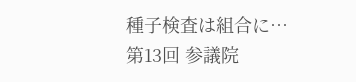種子検査は組合に…
第13回 参議院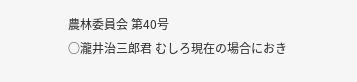農林委員会 第40号
○瀧井治三郎君 むしろ現在の場合におき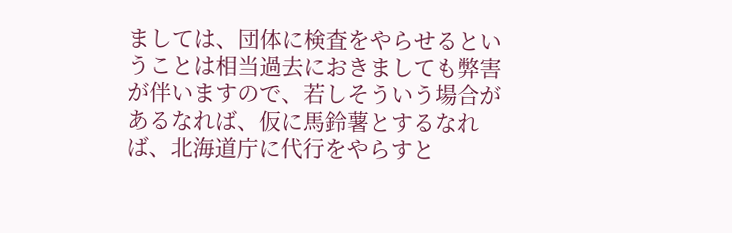ましては、団体に検査をやらせるということは相当過去におきましても弊害が伴いますので、若しそういう場合があるなれば、仮に馬鈴薯とするなれば、北海道庁に代行をやらすと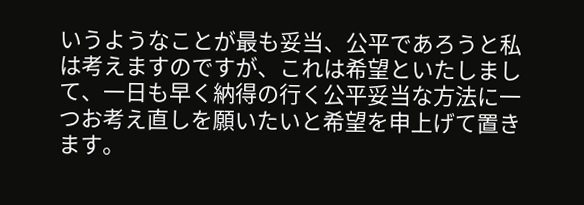いうようなことが最も妥当、公平であろうと私は考えますのですが、これは希望といたしまして、一日も早く納得の行く公平妥当な方法に一つお考え直しを願いたいと希望を申上げて置きます。